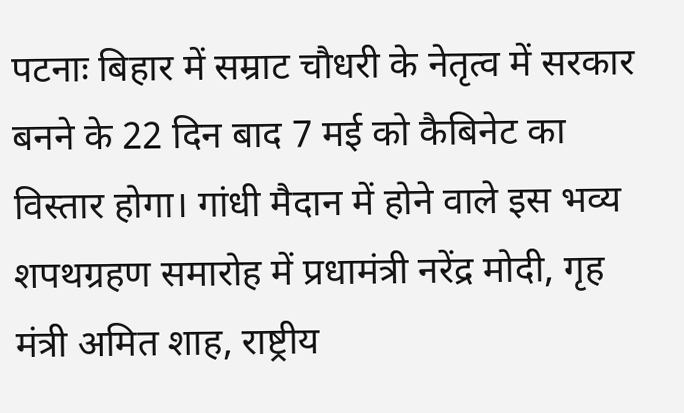पटनाः बिहार में सम्राट चौधरी के नेतृत्व में सरकार बनने के 22 दिन बाद 7 मई को कैबिनेट का विस्तार होगा। गांधी मैदान में होने वाले इस भव्य शपथग्रहण समारोह में प्रधामंत्री नरेंद्र मोदी, गृह मंत्री अमित शाह, राष्ट्रीय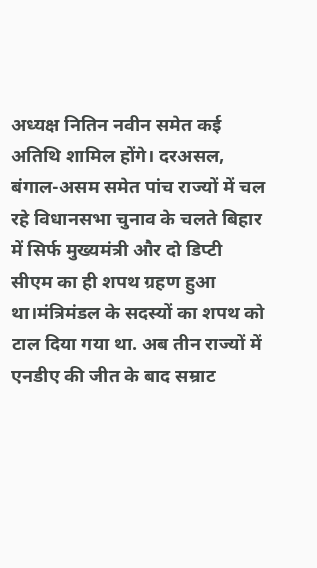अध्यक्ष नितिन नवीन समेत कई अतिथि शामिल होंगे। दरअसल, बंगाल-असम समेत पांच राज्यों में चल रहे विधानसभा चुनाव के चलते बिहार में सिर्फ मुख्यमंत्री और दो डिप्टी सीएम का ही शपथ ग्रहण हुआ था।मंत्रिमंडल के सदस्यों का शपथ को टाल दिया गया था. अब तीन राज्यों में एनडीए की जीत के बाद सम्राट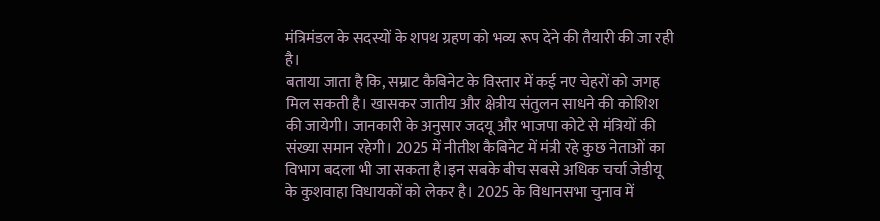मंत्रिमंडल के सदस्यों के शपथ ग्रहण को भव्य रूप देने की तैयारी की जा रही है।
बताया जाता है कि, सम्राट कैबिनेट के विस्तार में कई नए चेहरों को जगह मिल सकती है। खासकर जातीय और क्षेत्रीय संतुलन साधने की कोशिश की जायेगी। जानकारी के अनुसार जदयू और भाजपा कोटे से मंत्रियों की संख्या समान रहेगी। 2025 में नीतीश कैबिनेट में मंत्री रहे कुछ नेताओं का विभाग बदला भी जा सकता है।इन सबके बीच सबसे अधिक चर्चा जेडीयू के कुशवाहा विधायकों को लेकर है। 2025 के विधानसभा चुनाव में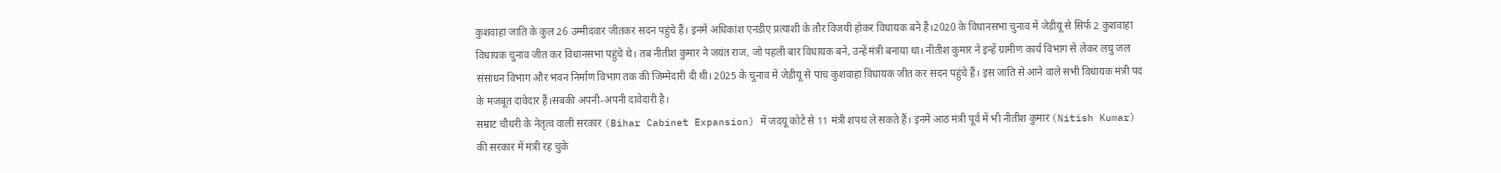कुशवाहा जाति के कुल 26 उम्मीदवार जीतकर सदन पहुंचे हैं। इनमें अधिकांश एनडीए प्रत्याशी के तौर विजयी होकर विधायक बने हैं।2020 के विधानसभा चुनाव में जेडीयू से सिर्फ 2 कुशवाहा विधायक चुनाव जीत कर विधानसभा पहुंचे थे। तब नीतीश कुमार ने जयंत राज, जो पहली बार विधायक बने, उन्हें मंत्री बनाया था। नीतीश कुमार ने इन्हें ग्रामीण कार्य विभाग से लेकर लघु जल संसाधन विभाग और भवन निर्माण विभाग तक की जिम्मेदारी दी थी। 2025 के चुनाव में जेडीयू से पांच कुशवाहा विधायक जीत कर सदन पहुंचे हैं। इस जाति से आने वाले सभी विधायक मंत्री पद के मजबूत दावेदार हैं।सबकी अपनी-अपनी दावेदारी है।
सम्राट चौधरी के नेतृत्व वाली सरकार (Bihar Cabinet Expansion) में जदयू कोटे से 11 मंत्री शपथ ले सकते हैं। इनमें आठ मंत्री पूर्व में भी नीतीश कुमार (Nitish Kumar) की सरकार में मंत्री रह चुके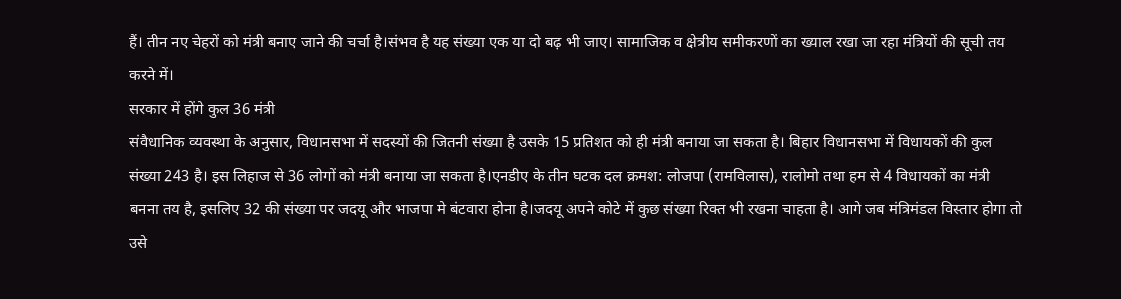हैं। तीन नए चेहरों को मंत्री बनाए जाने की चर्चा है।संभव है यह संख्या एक या दो बढ़ भी जाए। सामाजिक व क्षेत्रीय समीकरणों का ख्याल रखा जा रहा मंत्रियों की सूची तय करने में।
सरकार में होंगे कुल 36 मंत्री
संवैधानिक व्यवस्था के अनुसार, विधानसभा में सदस्यों की जितनी संख्या है उसके 15 प्रतिशत को ही मंत्री बनाया जा सकता है। बिहार विधानसभा में विधायकों की कुल संख्या 243 है। इस लिहाज से 36 लोगों को मंत्री बनाया जा सकता है।एनडीए के तीन घटक दल क्रमश: लोजपा (रामविलास), रालोमो तथा हम से 4 विधायकों का मंत्री बनना तय है, इसलिए 32 की संख्या पर जदयू और भाजपा मे बंटवारा होना है।जदयू अपने कोटे में कुछ संख्या रिक्त भी रखना चाहता है। आगे जब मंत्रिमंडल विस्तार होगा तो उसे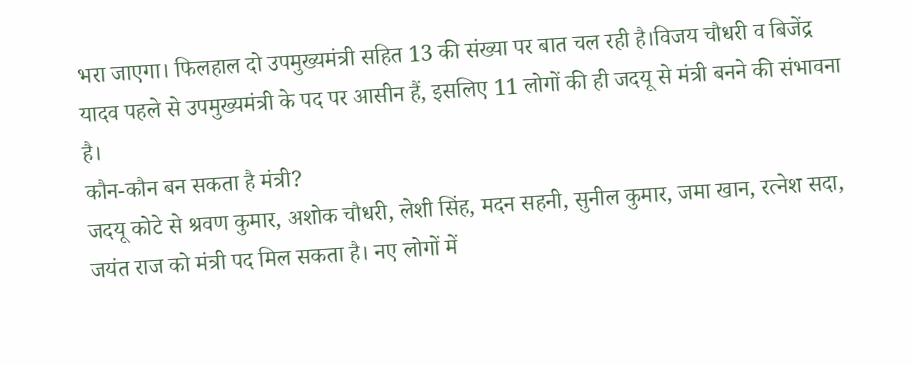भरा जाएगा। फिलहाल दो उपमुख्यमंत्री सहित 13 की संख्या पर बात चल रही है।विजय चौधरी व बिजेंद्र यादव पहले से उपमुख्यमंत्री के पद पर आसीन हैं, इसलिए 11 लोगों की ही जदयू से मंत्री बनने की संभावना है।
कौन-कौन बन सकता है मंत्री?
जदयू कोटे से श्रवण कुमार, अशोक चौधरी, लेशी सिंह, मदन सहनी, सुनील कुमार, जमा खान, रत्नेश सदा, जयंत राज को मंत्री पद मिल सकता है। नए लोगों में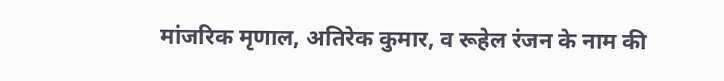मांजरिक मृणाल, अतिरेक कुमार, व रूहेल रंजन के नाम की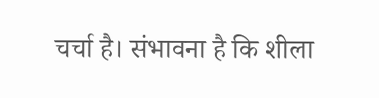चर्चा है। संभावना है कि शीला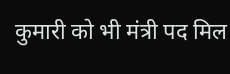कुमारी को भी मंत्री पद मिल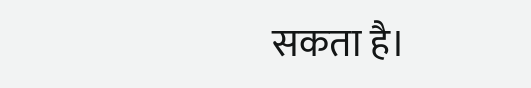सकता है।